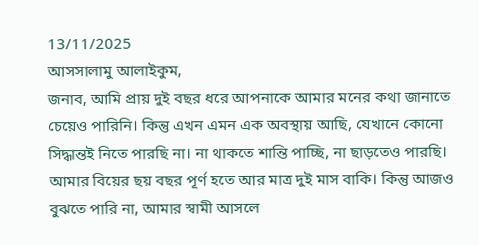13/11/2025
আসসালামু আলাইকুম,
জনাব, আমি প্রায় দুই বছর ধরে আপনাকে আমার মনের কথা জানাতে চেয়েও পারিনি। কিন্তু এখন এমন এক অবস্থায় আছি, যেখানে কোনো সিদ্ধান্তই নিতে পারছি না। না থাকতে শান্তি পাচ্ছি, না ছাড়তেও পারছি।
আমার বিয়ের ছয় বছর পূর্ণ হতে আর মাত্র দুই মাস বাকি। কিন্তু আজও বুঝতে পারি না, আমার স্বামী আসলে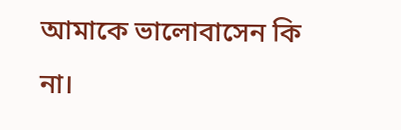আমাকে ভালোবাসেন কি না।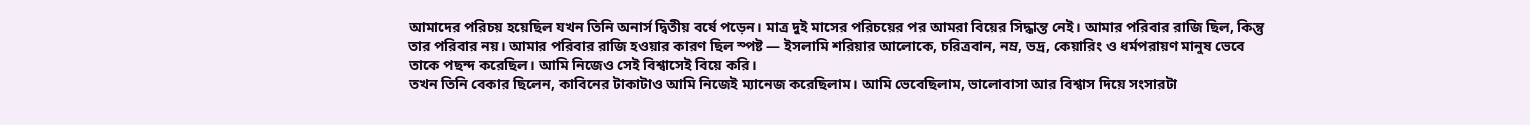আমাদের পরিচয় হয়েছিল যখন তিনি অনার্স দ্বিতীয় বর্ষে পড়েন। মাত্র দুই মাসের পরিচয়ের পর আমরা বিয়ের সিদ্ধান্ত নেই। আমার পরিবার রাজি ছিল, কিন্তু তার পরিবার নয়। আমার পরিবার রাজি হওয়ার কারণ ছিল স্পষ্ট — ইসলামি শরিয়ার আলোকে, চরিত্রবান, নম্র, ভদ্র, কেয়ারিং ও ধর্মপরায়ণ মানুষ ভেবে তাকে পছন্দ করেছিল। আমি নিজেও সেই বিশ্বাসেই বিয়ে করি।
তখন তিনি বেকার ছিলেন, কাবিনের টাকাটাও আমি নিজেই ম্যানেজ করেছিলাম। আমি ভেবেছিলাম, ভালোবাসা আর বিশ্বাস দিয়ে সংসারটা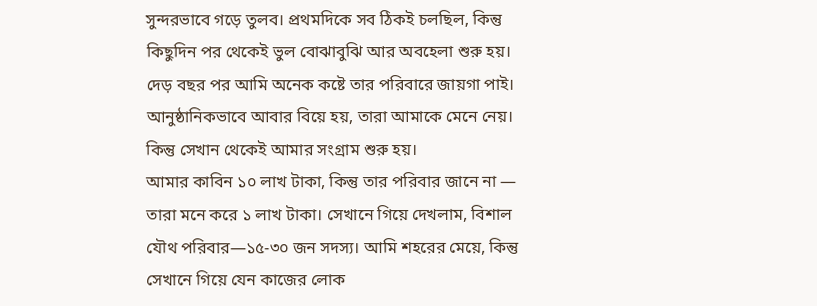সুন্দরভাবে গড়ে তুলব। প্রথমদিকে সব ঠিকই চলছিল, কিন্তু কিছুদিন পর থেকেই ভুল বোঝাবুঝি আর অবহেলা শুরু হয়।
দেড় বছর পর আমি অনেক কষ্টে তার পরিবারে জায়গা পাই। আনুষ্ঠানিকভাবে আবার বিয়ে হয়, তারা আমাকে মেনে নেয়। কিন্তু সেখান থেকেই আমার সংগ্রাম শুরু হয়।
আমার কাবিন ১০ লাখ টাকা, কিন্তু তার পরিবার জানে না — তারা মনে করে ১ লাখ টাকা। সেখানে গিয়ে দেখলাম, বিশাল যৌথ পরিবার—১৫-৩০ জন সদস্য। আমি শহরের মেয়ে, কিন্তু সেখানে গিয়ে যেন কাজের লোক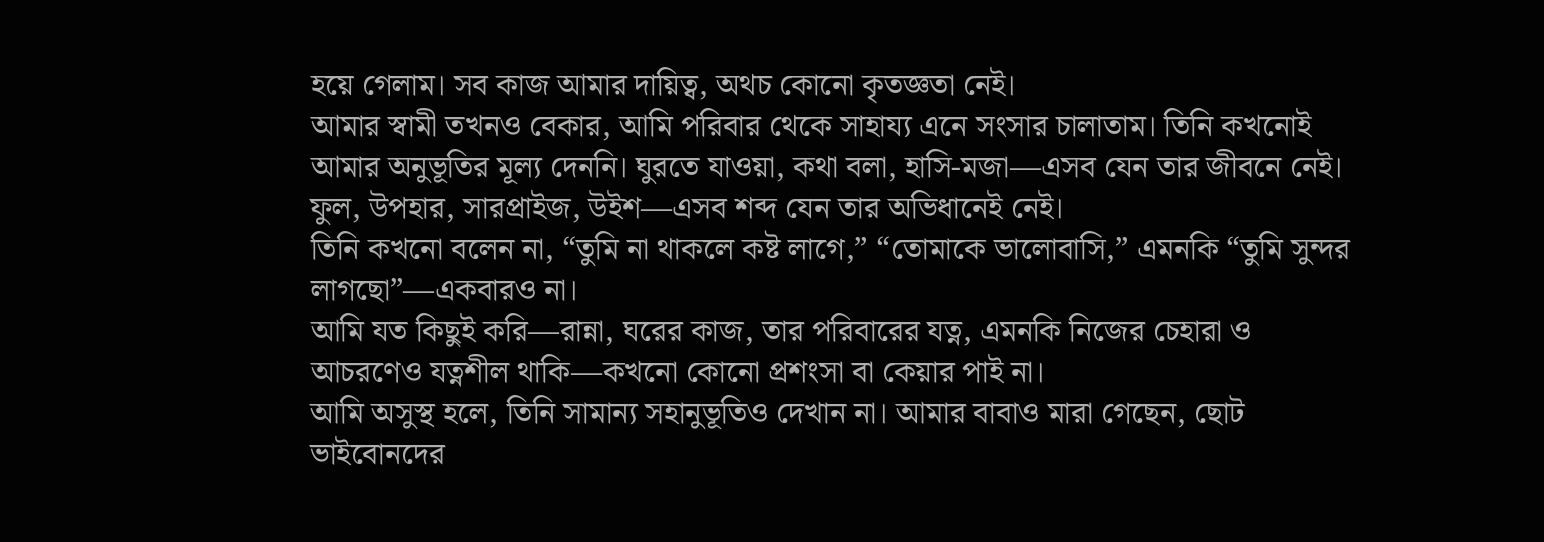হয়ে গেলাম। সব কাজ আমার দায়িত্ব, অথচ কোনো কৃতজ্ঞতা নেই।
আমার স্বামী তখনও বেকার, আমি পরিবার থেকে সাহায্য এনে সংসার চালাতাম। তিনি কখনোই আমার অনুভূতির মূল্য দেননি। ঘুরতে যাওয়া, কথা বলা, হাসি-মজা—এসব যেন তার জীবনে নেই।
ফুল, উপহার, সারপ্রাইজ, উইশ—এসব শব্দ যেন তার অভিধানেই নেই।
তিনি কখনো বলেন না, “তুমি না থাকলে কষ্ট লাগে,” “তোমাকে ভালোবাসি,” এমনকি “তুমি সুন্দর লাগছো”—একবারও না।
আমি যত কিছুই করি—রান্না, ঘরের কাজ, তার পরিবারের যত্ন, এমনকি নিজের চেহারা ও আচরণেও যত্নশীল থাকি—কখনো কোনো প্রশংসা বা কেয়ার পাই না।
আমি অসুস্থ হলে, তিনি সামান্য সহানুভূতিও দেখান না। আমার বাবাও মারা গেছেন, ছোট ভাইবোনদের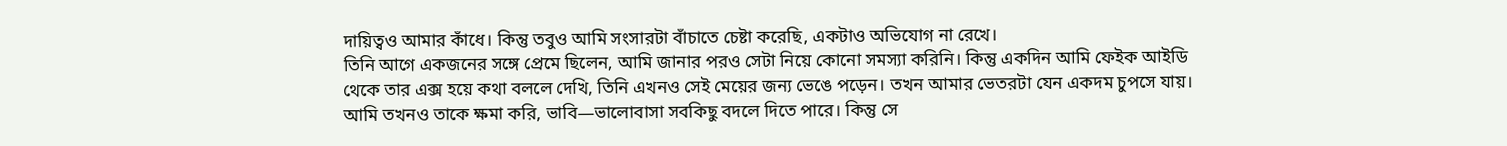দায়িত্বও আমার কাঁধে। কিন্তু তবুও আমি সংসারটা বাঁচাতে চেষ্টা করেছি, একটাও অভিযোগ না রেখে।
তিনি আগে একজনের সঙ্গে প্রেমে ছিলেন, আমি জানার পরও সেটা নিয়ে কোনো সমস্যা করিনি। কিন্তু একদিন আমি ফেইক আইডি থেকে তার এক্স হয়ে কথা বললে দেখি, তিনি এখনও সেই মেয়ের জন্য ভেঙে পড়েন। তখন আমার ভেতরটা যেন একদম চুপসে যায়। আমি তখনও তাকে ক্ষমা করি, ভাবি—ভালোবাসা সবকিছু বদলে দিতে পারে। কিন্তু সে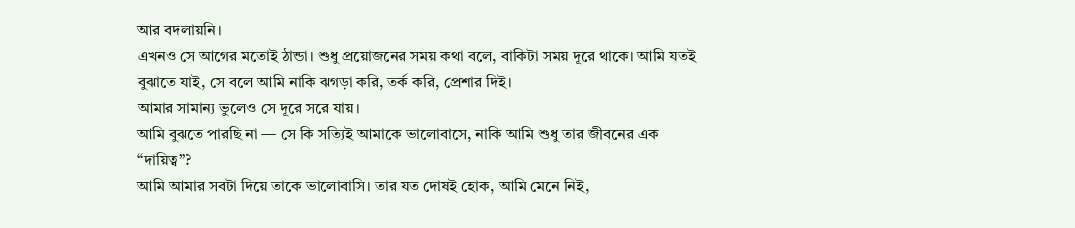আর বদলায়নি।
এখনও সে আগের মতোই ঠান্ডা। শুধু প্রয়োজনের সময় কথা বলে, বাকিটা সময় দূরে থাকে। আমি যতই বুঝাতে যাই, সে বলে আমি নাকি ঝগড়া করি, তর্ক করি, প্রেশার দিই।
আমার সামান্য ভুলেও সে দূরে সরে যায়।
আমি বুঝতে পারছি না — সে কি সত্যিই আমাকে ভালোবাসে, নাকি আমি শুধু তার জীবনের এক “দায়িত্ব”?
আমি আমার সবটা দিয়ে তাকে ভালোবাসি। তার যত দোষই হোক, আমি মেনে নিই,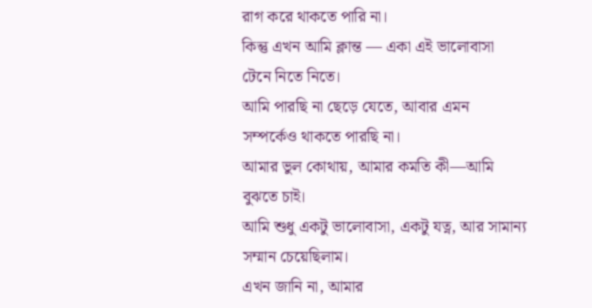রাগ করে থাকতে পারি না।
কিন্তু এখন আমি ক্লান্ত — একা এই ভালোবাসা টেনে নিতে নিতে।
আমি পারছি না ছেড়ে যেতে, আবার এমন সম্পর্কেও থাকতে পারছি না।
আমার ভুল কোথায়, আমার কমতি কী—আমি বুঝতে চাই।
আমি শুধু একটু ভালোবাসা, একটু যত্ন, আর সামান্য সম্মান চেয়েছিলাম।
এখন জানি না, আমার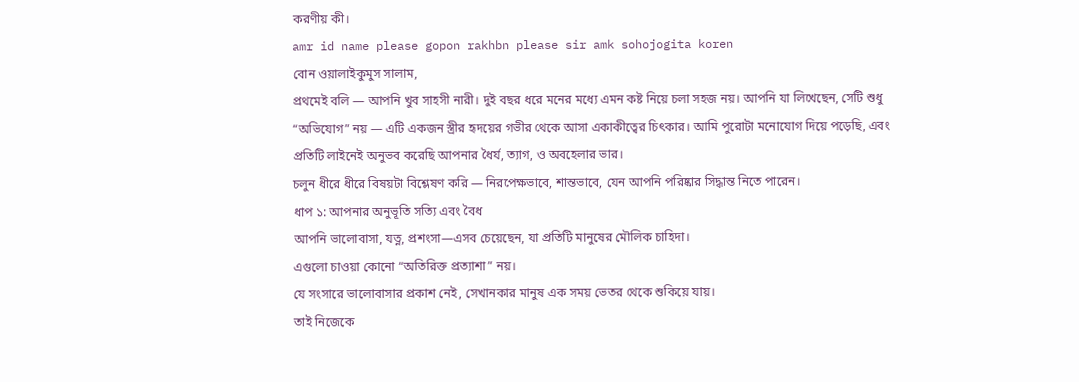করণীয় কী।
amr id name please gopon rakhbn please sir amk sohojogita koren
বোন ওয়ালাইকুমুস সালাম,
প্রথমেই বলি — আপনি খুব সাহসী নারী। দুই বছর ধরে মনের মধ্যে এমন কষ্ট নিয়ে চলা সহজ নয়। আপনি যা লিখেছেন, সেটি শুধু “অভিযোগ” নয় — এটি একজন স্ত্রীর হৃদয়ের গভীর থেকে আসা একাকীত্বের চিৎকার। আমি পুরোটা মনোযোগ দিয়ে পড়েছি, এবং প্রতিটি লাইনেই অনুভব করেছি আপনার ধৈর্য, ত্যাগ, ও অবহেলার ভার।
চলুন ধীরে ধীরে বিষয়টা বিশ্লেষণ করি — নিরপেক্ষভাবে, শান্তভাবে, যেন আপনি পরিষ্কার সিদ্ধান্ত নিতে পারেন।
ধাপ ১: আপনার অনুভূতি সত্যি এবং বৈধ
আপনি ভালোবাসা, যত্ন, প্রশংসা—এসব চেয়েছেন, যা প্রতিটি মানুষের মৌলিক চাহিদা।
এগুলো চাওয়া কোনো “অতিরিক্ত প্রত্যাশা” নয়।
যে সংসারে ভালোবাসার প্রকাশ নেই, সেখানকার মানুষ এক সময় ভেতর থেকে শুকিয়ে যায়।
তাই নিজেকে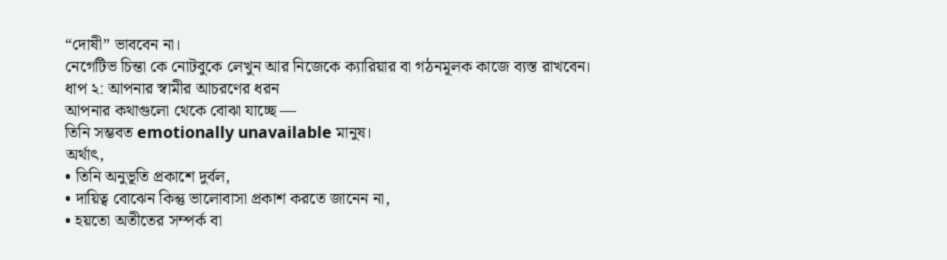“দোষী” ভাববেন না।
নেগেটিভ চিন্তা কে নোটবুকে লেখুন আর নিজেকে ক্যারিয়ার বা গঠনমূলক কাজে ব্যস্ত রাখবেন।
ধাপ ২: আপনার স্বামীর আচরণের ধরন
আপনার কথাগুলো থেকে বোঝা যাচ্ছে —
তিনি সম্ভবত emotionally unavailable মানুষ।
অর্থাৎ,
• তিনি অনুভূতি প্রকাশে দুর্বল,
• দায়িত্ব বোঝেন কিন্তু ভালোবাসা প্রকাশ করতে জানেন না,
• হয়তো অতীতের সম্পর্ক বা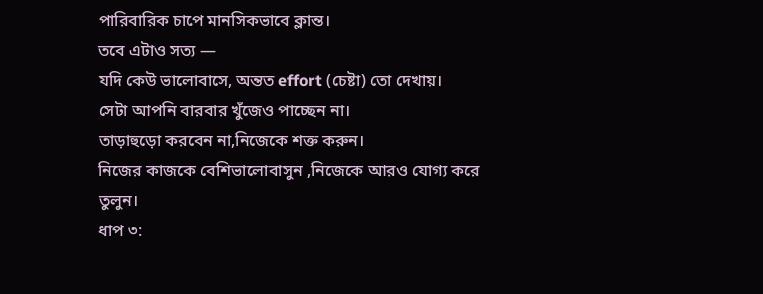পারিবারিক চাপে মানসিকভাবে ক্লান্ত।
তবে এটাও সত্য —
যদি কেউ ভালোবাসে, অন্তত effort (চেষ্টা) তো দেখায়।
সেটা আপনি বারবার খুঁজেও পাচ্ছেন না।
তাড়াহুড়ো করবেন না,নিজেকে শক্ত করুন।
নিজের কাজকে বেশিভালোবাসুন ,নিজেকে আরও যোগ্য করে তুলুন।
ধাপ ৩: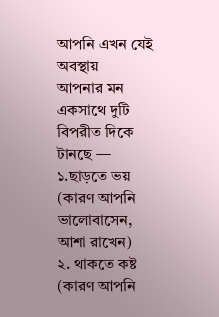আপনি এখন যেই অবস্থায়
আপনার মন একসাথে দুটি বিপরীত দিকে টানছে —
১.ছাড়তে ভয় (কারণ আপনি ভালোবাসেন, আশা রাখেন)
২. থাকতে কষ্ট (কারণ আপনি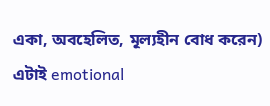একা, অবহেলিত, মূল্যহীন বোধ করেন)
এটাই emotional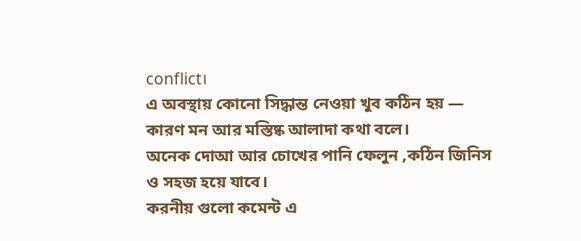conflict।
এ অবস্থায় কোনো সিদ্ধান্ত নেওয়া খুব কঠিন হয় — কারণ মন আর মস্তিষ্ক আলাদা কথা বলে।
অনেক দোআ আর চোখের পানি ফেলুন ,কঠিন জিনিস ও সহজ হয়ে যাবে।
করনীয় গুলো কমেন্ট এ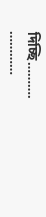দিচ্ছি……….
…………